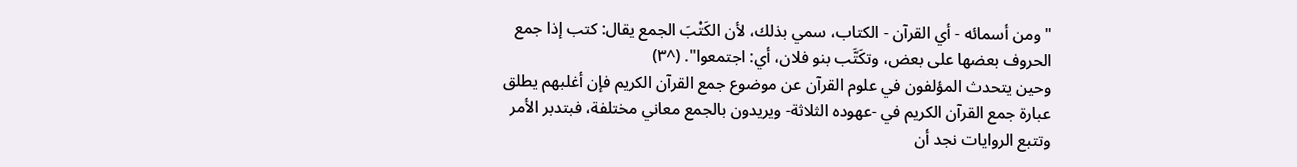" ومن أسمائه - أي القرآن - الكتاب، سمي بذلك، لأن الكَتْبَ الجمع يقال: كتب إذا جمع الحروف بعضها على بعض، وتكَتَّب بنو فلان، أي: اجتمعوا". (^٣)
وحين يتحدث المؤلفون في علوم القرآن عن موضوع جمع القرآن الكريم فإن أغلبهم يطلق عبارة جمع القرآن الكريم في -عهوده الثلاثة- ويريدون بالجمع معاني مختلفة، فبتدبر الأمر وتتبع الروايات نجد أن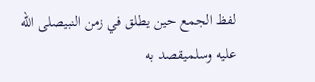لفظ الجمع حين يطلق في زمن النبيصلى الله عليه وسلميقصد به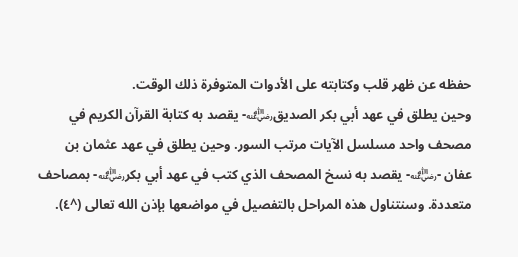حفظه عن ظهر قلب وكتابته على الأدوات المتوفرة ذلك الوقت.
وحين يطلق في عهد أبي بكر الصديق﵁- يقصد به كتابة القرآن الكريم في مصحف واحد مسلسل الآيات مرتب السور. وحين يطلق في عهد عثمان بن عفان -﵁- يقصد به نسخ المصحف الذي كتب في عهد أبي بكر﵁- بمصاحف متعددة. وسنتناول هذه المراحل بالتفصيل في مواضعها بإذن الله تعالى (^٤).